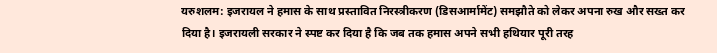यरुशलम: इजरायल ने हमास के साथ प्रस्तावित निरस्त्रीकरण (डिसआर्मामेंट) समझौते को लेकर अपना रुख और सख्त कर दिया है। इजरायली सरकार ने स्पष्ट कर दिया है कि जब तक हमास अपने सभी हथियार पूरी तरह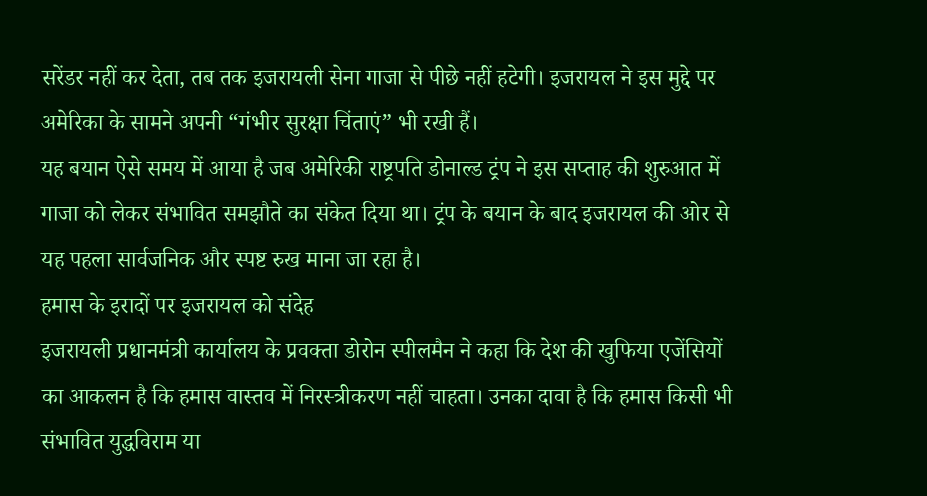सरेंडर नहीं कर देता, तब तक इजरायली सेना गाजा से पीछे नहीं हटेगी। इजरायल ने इस मुद्दे पर अमेरिका के सामने अपनी “गंभीर सुरक्षा चिंताएं” भी रखी हैं।
यह बयान ऐसे समय में आया है जब अमेरिकी राष्ट्रपति डोनाल्ड ट्रंप ने इस सप्ताह की शुरुआत में गाजा को लेकर संभावित समझौते का संकेत दिया था। ट्रंप के बयान के बाद इजरायल की ओर से यह पहला सार्वजनिक और स्पष्ट रुख माना जा रहा है।
हमास के इरादों पर इजरायल को संदेह
इजरायली प्रधानमंत्री कार्यालय के प्रवक्ता डोरोन स्पीलमैन ने कहा कि देश की खुफिया एजेंसियों का आकलन है कि हमास वास्तव में निरस्त्रीकरण नहीं चाहता। उनका दावा है कि हमास किसी भी संभावित युद्धविराम या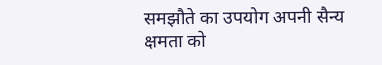समझौते का उपयोग अपनी सैन्य क्षमता को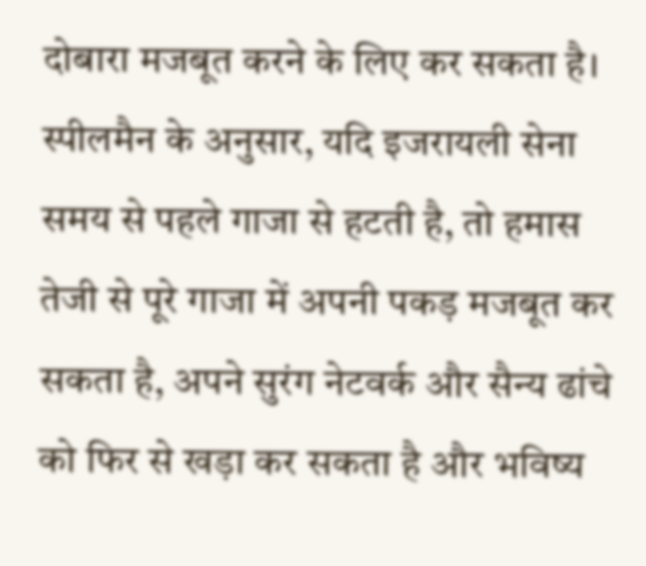दोबारा मजबूत करने के लिए कर सकता है।
स्पीलमैन के अनुसार, यदि इजरायली सेना समय से पहले गाजा से हटती है, तो हमास तेजी से पूरे गाजा में अपनी पकड़ मजबूत कर सकता है, अपने सुरंग नेटवर्क और सैन्य ढांचे को फिर से खड़ा कर सकता है और भविष्य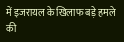में इजरायल के खिलाफ बड़े हमले की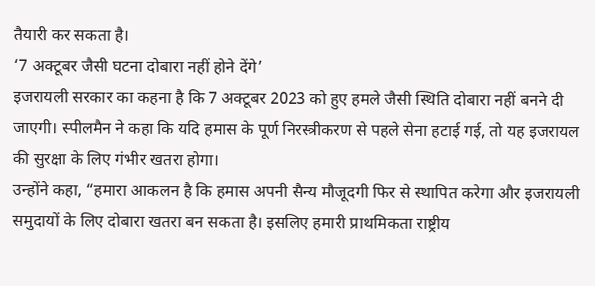तैयारी कर सकता है।
‘7 अक्टूबर जैसी घटना दोबारा नहीं होने देंगे’
इजरायली सरकार का कहना है कि 7 अक्टूबर 2023 को हुए हमले जैसी स्थिति दोबारा नहीं बनने दी जाएगी। स्पीलमैन ने कहा कि यदि हमास के पूर्ण निरस्त्रीकरण से पहले सेना हटाई गई, तो यह इजरायल की सुरक्षा के लिए गंभीर खतरा होगा।
उन्होंने कहा, “हमारा आकलन है कि हमास अपनी सैन्य मौजूदगी फिर से स्थापित करेगा और इजरायली समुदायों के लिए दोबारा खतरा बन सकता है। इसलिए हमारी प्राथमिकता राष्ट्रीय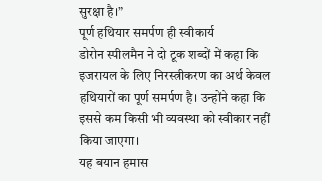सुरक्षा है।”
पूर्ण हथियार समर्पण ही स्वीकार्य
डोरोन स्पीलमैन ने दो टूक शब्दों में कहा कि इजरायल के लिए निरस्त्रीकरण का अर्थ केवल हथियारों का पूर्ण समर्पण है। उन्होंने कहा कि इससे कम किसी भी व्यवस्था को स्वीकार नहीं किया जाएगा।
यह बयान हमास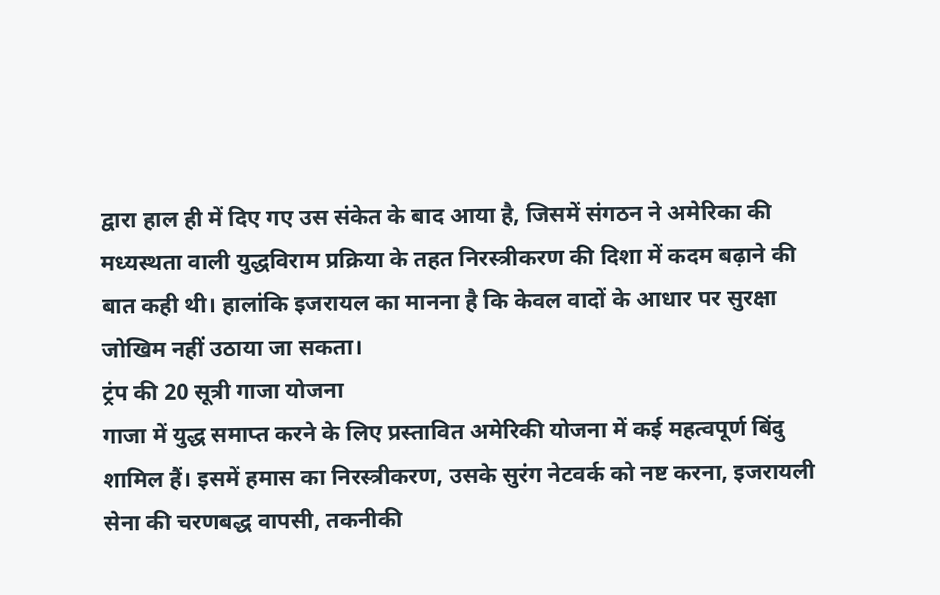द्वारा हाल ही में दिए गए उस संकेत के बाद आया है, जिसमें संगठन ने अमेरिका की मध्यस्थता वाली युद्धविराम प्रक्रिया के तहत निरस्त्रीकरण की दिशा में कदम बढ़ाने की बात कही थी। हालांकि इजरायल का मानना है कि केवल वादों के आधार पर सुरक्षा जोखिम नहीं उठाया जा सकता।
ट्रंप की 20 सूत्री गाजा योजना
गाजा में युद्ध समाप्त करने के लिए प्रस्तावित अमेरिकी योजना में कई महत्वपूर्ण बिंदु शामिल हैं। इसमें हमास का निरस्त्रीकरण, उसके सुरंग नेटवर्क को नष्ट करना, इजरायली सेना की चरणबद्ध वापसी, तकनीकी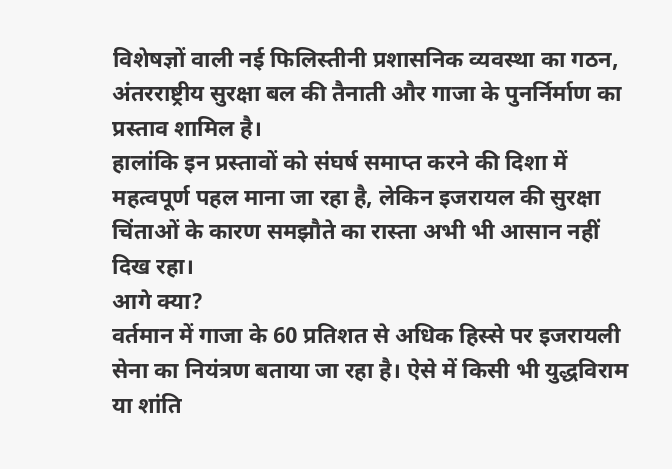विशेषज्ञों वाली नई फिलिस्तीनी प्रशासनिक व्यवस्था का गठन, अंतरराष्ट्रीय सुरक्षा बल की तैनाती और गाजा के पुनर्निर्माण का प्रस्ताव शामिल है।
हालांकि इन प्रस्तावों को संघर्ष समाप्त करने की दिशा में महत्वपूर्ण पहल माना जा रहा है, लेकिन इजरायल की सुरक्षा चिंताओं के कारण समझौते का रास्ता अभी भी आसान नहीं दिख रहा।
आगे क्या?
वर्तमान में गाजा के 60 प्रतिशत से अधिक हिस्से पर इजरायली सेना का नियंत्रण बताया जा रहा है। ऐसे में किसी भी युद्धविराम या शांति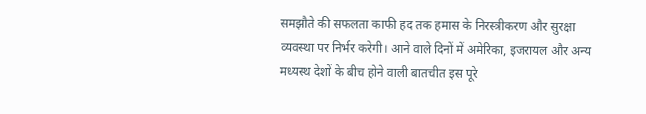समझौते की सफलता काफी हद तक हमास के निरस्त्रीकरण और सुरक्षा व्यवस्था पर निर्भर करेगी। आने वाले दिनों में अमेरिका, इजरायल और अन्य मध्यस्थ देशों के बीच होने वाली बातचीत इस पूरे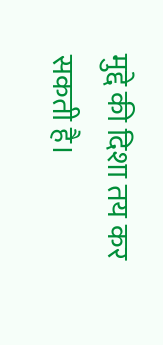मुद्दे की दिशा तय कर सकती है।